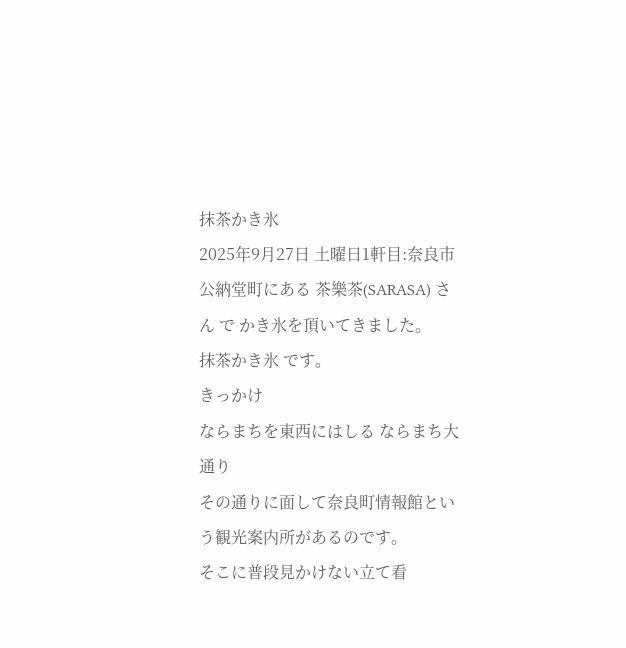抹茶かき氷
2025年9月27日 土曜日1軒目:奈良市公納堂町にある 茶樂茶(SARASA) さん で かき氷を頂いてきました。
抹茶かき氷 です。
きっかけ
ならまちを東西にはしる ならまち大通り
その通りに面して奈良町情報館という観光案内所があるのです。
そこに普段見かけない立て看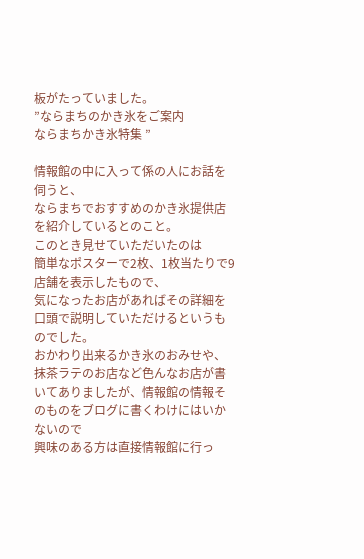板がたっていました。
”ならまちのかき氷をご案内
ならまちかき氷特集 ”

情報館の中に入って係の人にお話を伺うと、
ならまちでおすすめのかき氷提供店を紹介しているとのこと。
このとき見せていただいたのは
簡単なポスターで2枚、1枚当たりで9店舗を表示したもので、
気になったお店があればその詳細を口頭で説明していただけるというものでした。
おかわり出来るかき氷のおみせや、抹茶ラテのお店など色んなお店が書いてありましたが、情報館の情報そのものをブログに書くわけにはいかないので
興味のある方は直接情報館に行っ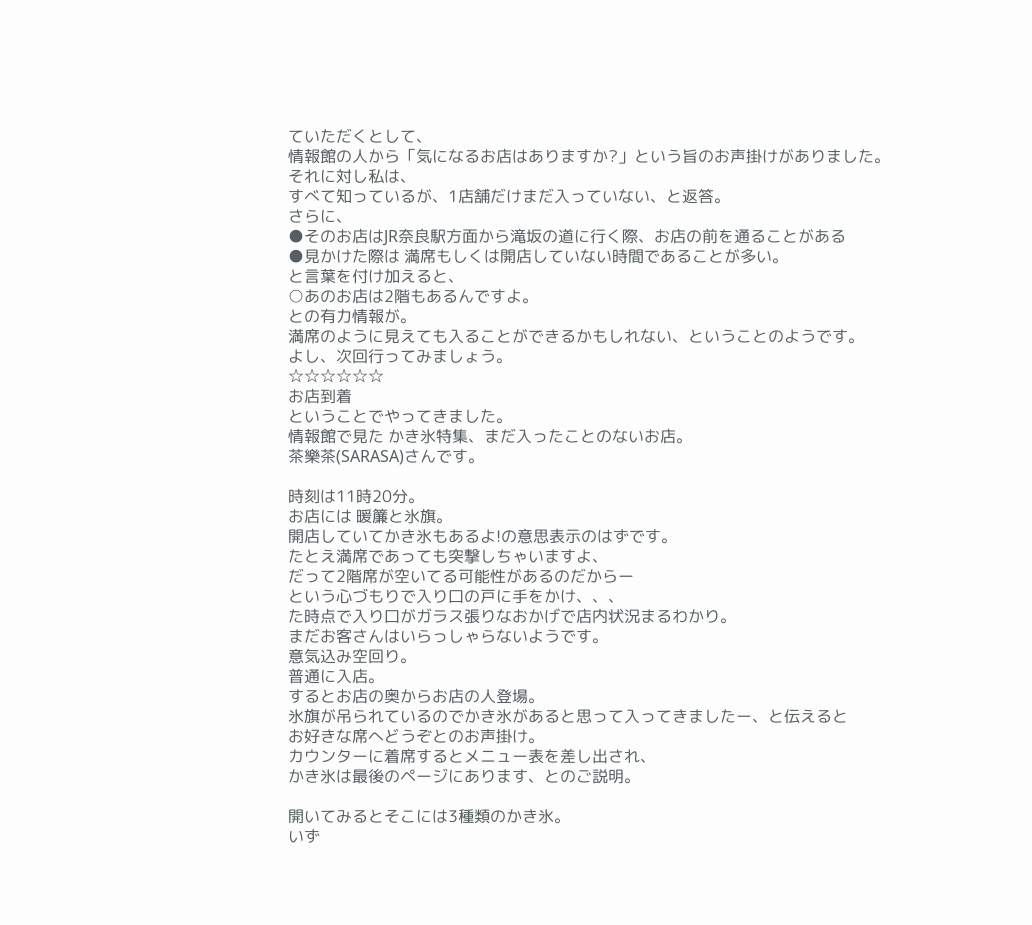ていただくとして、
情報館の人から「気になるお店はありますか?」という旨のお声掛けがありました。
それに対し私は、
すべて知っているが、1店舗だけまだ入っていない、と返答。
さらに、
●そのお店はJR奈良駅方面から滝坂の道に行く際、お店の前を通ることがある
●見かけた際は 満席もしくは開店していない時間であることが多い。
と言葉を付け加えると、
○あのお店は2階もあるんですよ。
との有力情報が。
満席のように見えても入ることができるかもしれない、ということのようです。
よし、次回行ってみましょう。
☆☆☆☆☆☆
お店到着
ということでやってきました。
情報館で見た かき氷特集、まだ入ったことのないお店。
茶樂茶(SARASA)さんです。

時刻は11時20分。
お店には 暖簾と氷旗。
開店していてかき氷もあるよ!の意思表示のはずです。
たとえ満席であっても突撃しちゃいますよ、
だって2階席が空いてる可能性があるのだからー
という心づもりで入り口の戸に手をかけ、、、
た時点で入り口がガラス張りなおかげで店内状況まるわかり。
まだお客さんはいらっしゃらないようです。
意気込み空回り。
普通に入店。
するとお店の奥からお店の人登場。
氷旗が吊られているのでかき氷があると思って入ってきましたー、と伝えると
お好きな席へどうぞとのお声掛け。
カウンターに着席するとメニュー表を差し出され、
かき氷は最後のページにあります、とのご説明。

開いてみるとそこには3種類のかき氷。
いず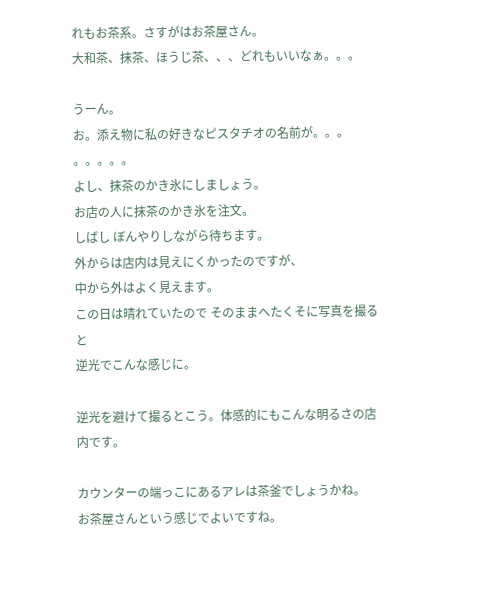れもお茶系。さすがはお茶屋さん。
大和茶、抹茶、ほうじ茶、、、どれもいいなぁ。。。

うーん。
お。添え物に私の好きなピスタチオの名前が。。。
。。。。。
よし、抹茶のかき氷にしましょう。
お店の人に抹茶のかき氷を注文。
しばし ぼんやりしながら待ちます。
外からは店内は見えにくかったのですが、
中から外はよく見えます。
この日は晴れていたので そのままへたくそに写真を撮ると
逆光でこんな感じに。

逆光を避けて撮るとこう。体感的にもこんな明るさの店内です。

カウンターの端っこにあるアレは茶釜でしょうかね。
お茶屋さんという感じでよいですね。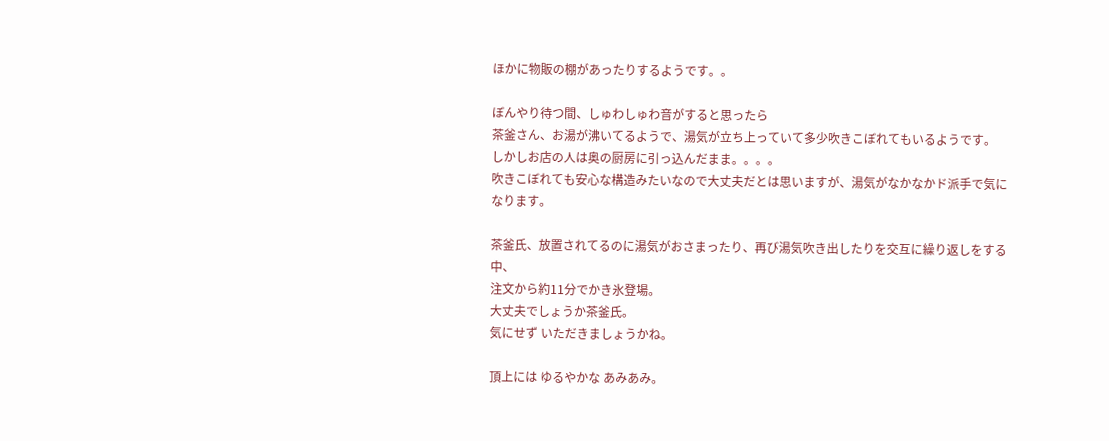ほかに物販の棚があったりするようです。。

ぼんやり待つ間、しゅわしゅわ音がすると思ったら
茶釜さん、お湯が沸いてるようで、湯気が立ち上っていて多少吹きこぼれてもいるようです。
しかしお店の人は奥の厨房に引っ込んだまま。。。。
吹きこぼれても安心な構造みたいなので大丈夫だとは思いますが、湯気がなかなかド派手で気になります。

茶釜氏、放置されてるのに湯気がおさまったり、再び湯気吹き出したりを交互に繰り返しをする中、
注文から約11分でかき氷登場。
大丈夫でしょうか茶釜氏。
気にせず いただきましょうかね。

頂上には ゆるやかな あみあみ。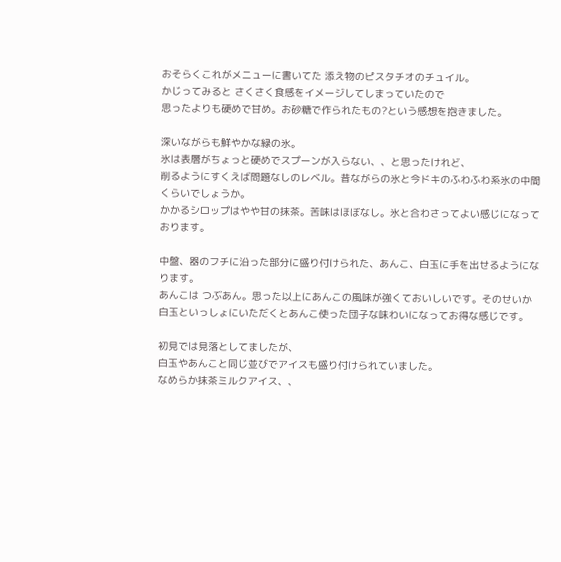おそらくこれがメニューに書いてた 添え物のピスタチオのチュイル。
かじってみると さくさく食感をイメージしてしまっていたので
思ったよりも硬めで甘め。お砂糖で作られたもの?という感想を抱きました。

深いながらも鮮やかな緑の氷。
氷は表層がちょっと硬めでスプーンが入らない、、と思ったけれど、
削るようにすくえば問題なしのレベル。昔ながらの氷と今ドキのふわふわ系氷の中間くらいでしょうか。
かかるシロップはやや甘の抹茶。苦味はほぼなし。氷と合わさってよい感じになっております。

中盤、器のフチに沿った部分に盛り付けられた、あんこ、白玉に手を出せるようになります。
あんこは つぶあん。思った以上にあんこの風味が強くておいしいです。そのせいか白玉といっしょにいただくとあんこ使った団子な味わいになってお得な感じです。

初見では見落としてましたが、
白玉やあんこと同じ並びでアイスも盛り付けられていました。
なめらか抹茶ミルクアイス、、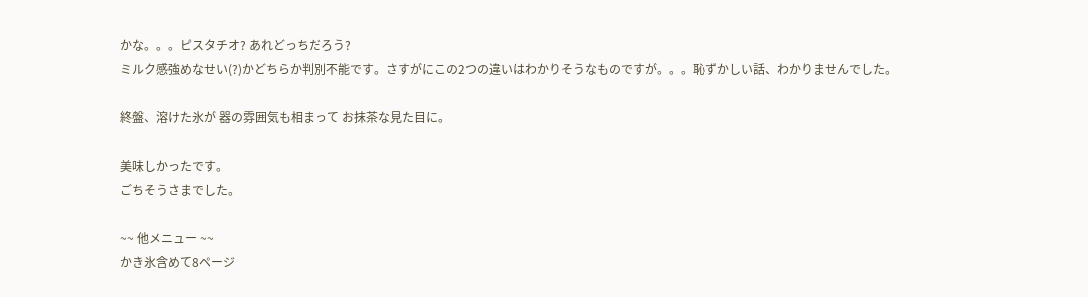かな。。。ピスタチオ? あれどっちだろう?
ミルク感強めなせい(?)かどちらか判別不能です。さすがにこの2つの違いはわかりそうなものですが。。。恥ずかしい話、わかりませんでした。

終盤、溶けた氷が 器の雰囲気も相まって お抹茶な見た目に。

美味しかったです。
ごちそうさまでした。

~~ 他メニュー ~~
かき氷含めて8ページ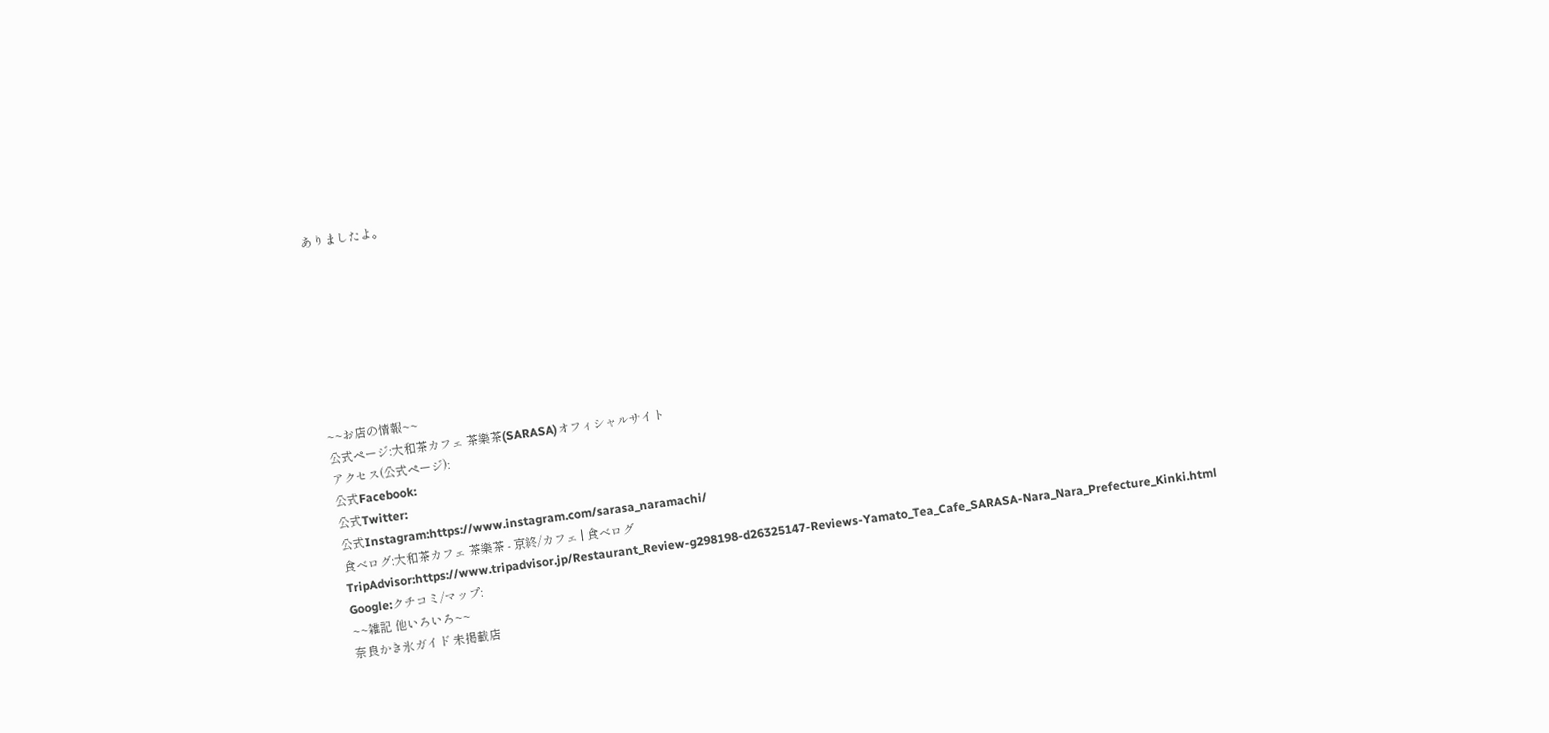ありましたよ。








~~お店の情報~~
公式ページ:大和茶カフェ 茶樂茶(SARASA)オフィシャルサイト
アクセス(公式ページ):
公式Facebook:
公式Twitter:
公式Instagram:https://www.instagram.com/sarasa_naramachi/
食べログ:大和茶カフェ 茶樂茶 - 京終/カフェ | 食べログ
TripAdvisor:https://www.tripadvisor.jp/Restaurant_Review-g298198-d26325147-Reviews-Yamato_Tea_Cafe_SARASA-Nara_Nara_Prefecture_Kinki.html
Google:クチコミ/マップ:
~~雑記 他いろいろ~~
奈良かき氷ガイド 未掲載店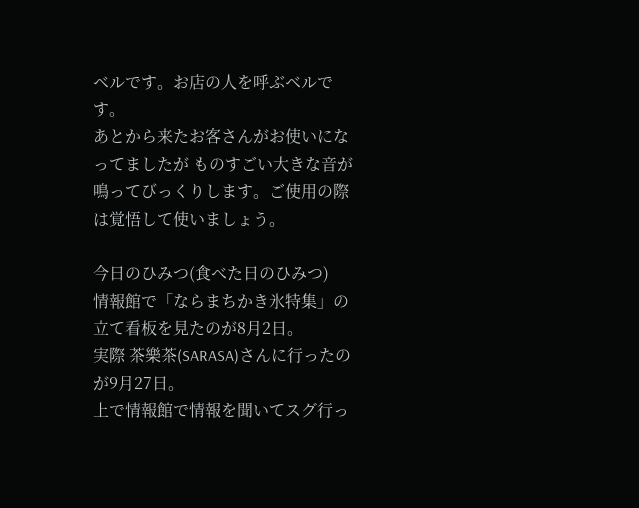ベルです。お店の人を呼ぶベルです。
あとから来たお客さんがお使いになってましたが ものすごい大きな音が鳴ってびっくりします。ご使用の際は覚悟して使いましょう。

今日のひみつ(食べた日のひみつ)
情報館で「ならまちかき氷特集」の立て看板を見たのが8月2日。
実際 茶樂茶(SARASA)さんに行ったのが9月27日。
上で情報館で情報を聞いてスグ行っ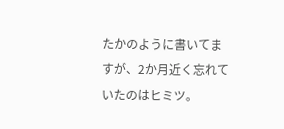たかのように書いてますが、2か月近く忘れていたのはヒミツ。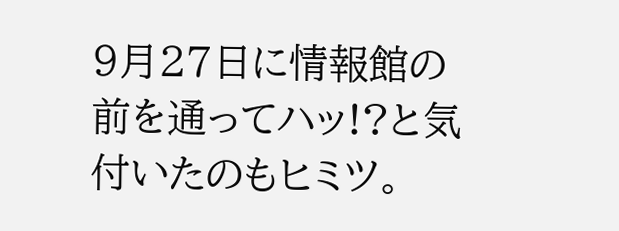9月27日に情報館の前を通ってハッ!?と気付いたのもヒミツ。